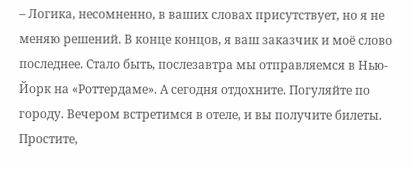– Логика, несомненно, в ваших словах присутствует, но я не меняю решений. В конце концов, я ваш заказчик и моё слово последнее. Стало быть, послезавтра мы отправляемся в Нью-Йорк на «Роттердаме». А сегодня отдохните. Погуляйте по городу. Вечером встретимся в отеле, и вы получите билеты. Простите,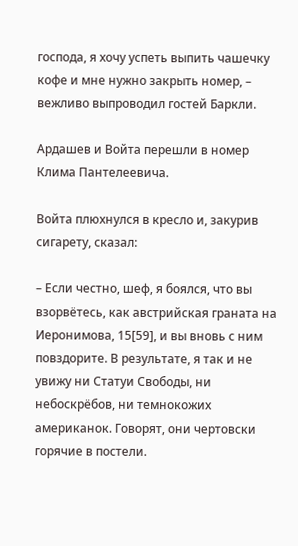господа, я хочу успеть выпить чашечку кофе и мне нужно закрыть номер, – вежливо выпроводил гостей Баркли.

Ардашев и Войта перешли в номер Клима Пантелеевича.

Войта плюхнулся в кресло и, закурив сигарету, сказал:

– Если честно, шеф, я боялся, что вы взорвётесь, как австрийская граната на Иеронимова, 15[59], и вы вновь с ним повздорите. В результате, я так и не увижу ни Статуи Свободы, ни небоскрёбов, ни темнокожих американок. Говорят, они чертовски горячие в постели.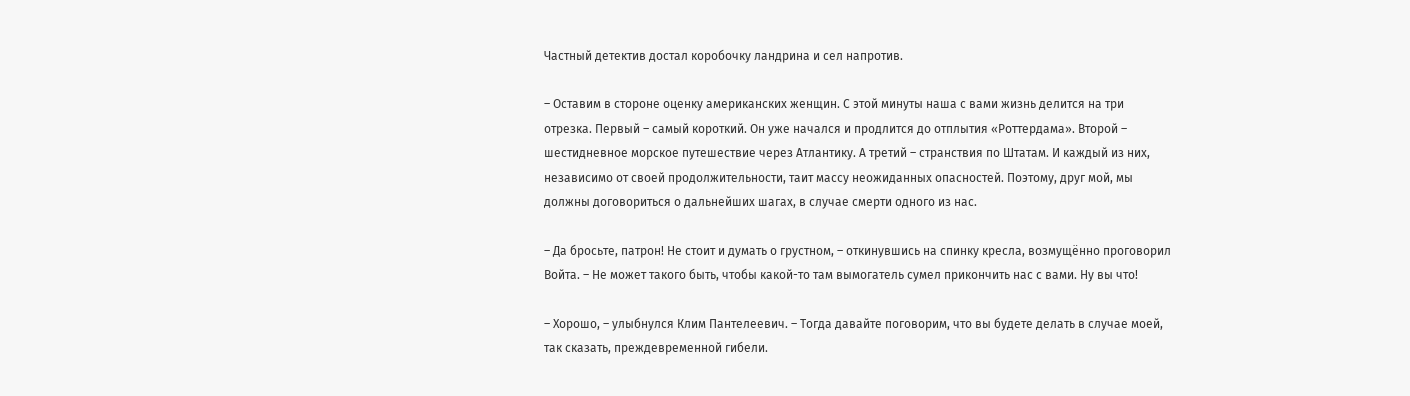Частный детектив достал коробочку ландрина и сел напротив.

– Оставим в стороне оценку американских женщин. С этой минуты наша с вами жизнь делится на три отрезка. Первый – самый короткий. Он уже начался и продлится до отплытия «Роттердама». Второй – шестидневное морское путешествие через Атлантику. А третий – странствия по Штатам. И каждый из них, независимо от своей продолжительности, таит массу неожиданных опасностей. Поэтому, друг мой, мы должны договориться о дальнейших шагах, в случае смерти одного из нас.

– Да бросьте, патрон! Не стоит и думать о грустном, – откинувшись на спинку кресла, возмущённо проговорил Войта. – Не может такого быть, чтобы какой-то там вымогатель сумел прикончить нас с вами. Ну вы что!

– Хорошо, – улыбнулся Клим Пантелеевич. – Тогда давайте поговорим, что вы будете делать в случае моей, так сказать, преждевременной гибели.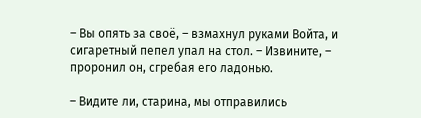– Вы опять за своё, – взмахнул руками Войта, и сигаретный пепел упал на стол. – Извините, – проронил он, сгребая его ладонью.

– Видите ли, старина, мы отправились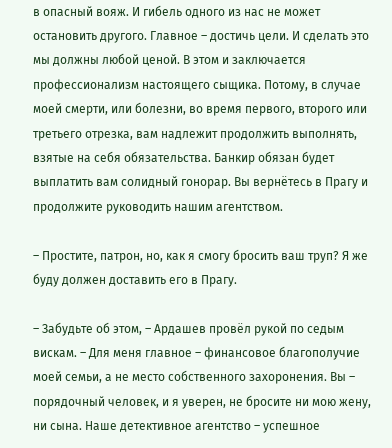в опасный вояж. И гибель одного из нас не может остановить другого. Главное – достичь цели. И сделать это мы должны любой ценой. В этом и заключается профессионализм настоящего сыщика. Потому, в случае моей смерти, или болезни, во время первого, второго или третьего отрезка, вам надлежит продолжить выполнять, взятые на себя обязательства. Банкир обязан будет выплатить вам солидный гонорар. Вы вернётесь в Прагу и продолжите руководить нашим агентством.

– Простите, патрон, но, как я смогу бросить ваш труп? Я же буду должен доставить его в Прагу.

– Забудьте об этом, – Ардашев провёл рукой по седым вискам. – Для меня главное – финансовое благополучие моей семьи, а не место собственного захоронения. Вы – порядочный человек, и я уверен, не бросите ни мою жену, ни сына. Наше детективное агентство – успешное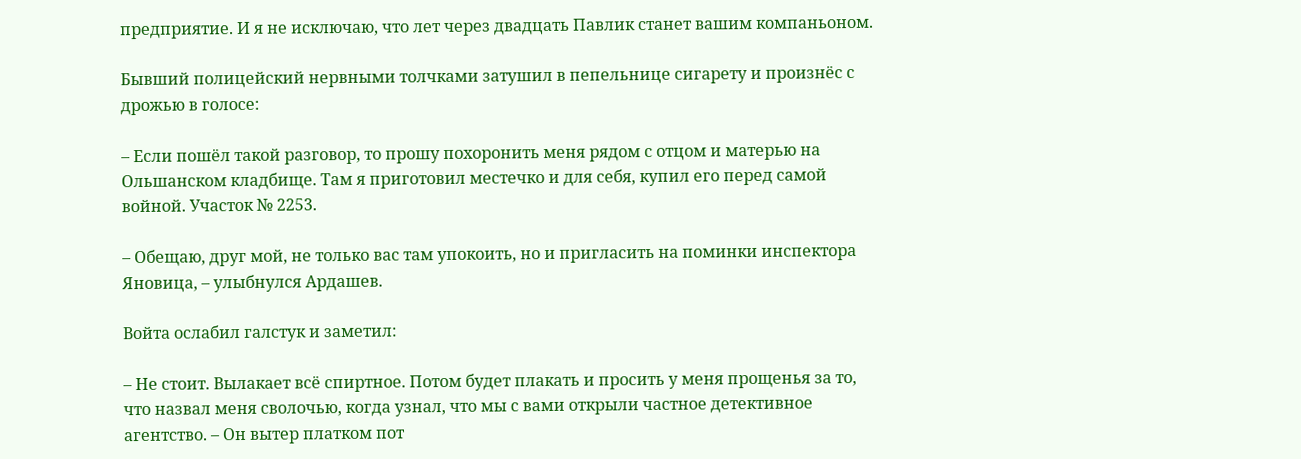предприятие. И я не исключаю, что лет через двадцать Павлик станет вашим компаньоном.

Бывший полицейский нервными толчками затушил в пепельнице сигарету и произнёс с дрожью в голосе:

– Если пошёл такой разговор, то прошу похоронить меня рядом с отцом и матерью на Ольшанском кладбище. Там я приготовил местечко и для себя, купил его перед самой войной. Участок № 2253.

– Обещаю, друг мой, не только вас там упокоить, но и пригласить на поминки инспектора Яновица, – улыбнулся Ардашев.

Войта ослабил галстук и заметил:

– Не стоит. Вылакает всё спиртное. Потом будет плакать и просить у меня прощенья за то, что назвал меня сволочью, когда узнал, что мы с вами открыли частное детективное агентство. – Он вытер платком пот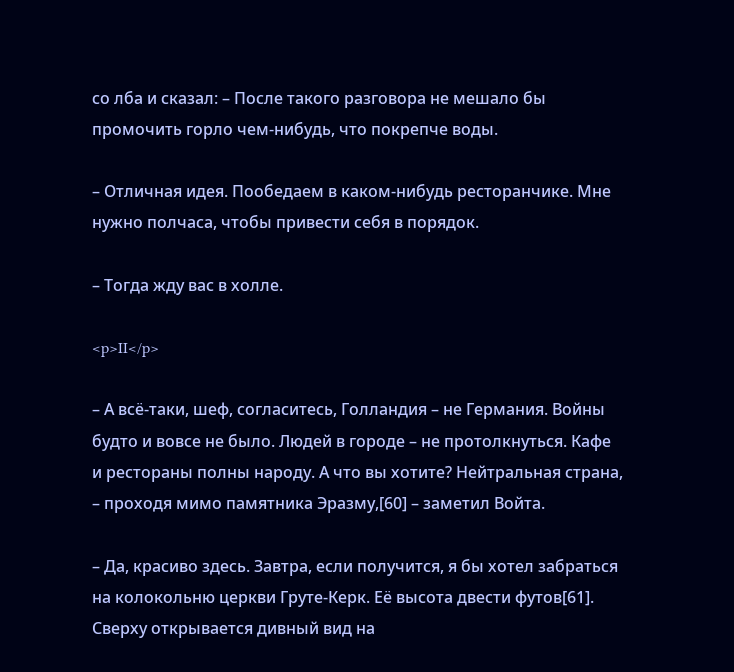со лба и сказал: – После такого разговора не мешало бы промочить горло чем-нибудь, что покрепче воды.

– Отличная идея. Пообедаем в каком-нибудь ресторанчике. Мне нужно полчаса, чтобы привести себя в порядок.

– Тогда жду вас в холле.

<p>II</p>

– А всё-таки, шеф, согласитесь, Голландия – не Германия. Войны будто и вовсе не было. Людей в городе – не протолкнуться. Кафе и рестораны полны народу. А что вы хотите? Нейтральная страна, – проходя мимо памятника Эразму,[60] – заметил Войта.

– Да, красиво здесь. Завтра, если получится, я бы хотел забраться на колокольню церкви Груте-Керк. Её высота двести футов[61]. Сверху открывается дивный вид на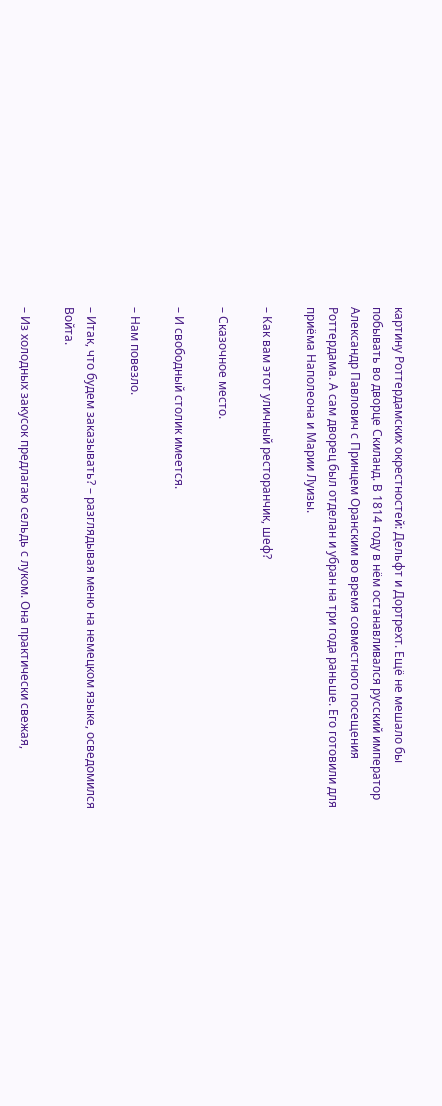картину Роттердамских окрестностей: Дельфт и Дортрехт. Ещё не мешало бы побывать во дворце Скиланд. В 1814 году в нём останавливался русский император Александр Павлович с Принцем Оранским во время совместного посещения Роттердама. А сам дворец был отделан и убран на три года раньше. Его готовили для приёма Наполеона и Марии Луизы.

– Как вам этот уличный ресторанчик, шеф?

– Сказочное место.

– И свободный столик имеется.

– Нам повезло.

– Итак, что будем заказывать? – разглядывая меню на немецком языке, осведомился Войта.

– Из холодных закусок предлагаю сельдь с луком. Она практически свежая,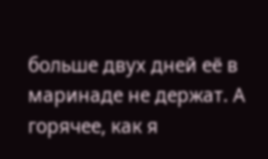больше двух дней её в маринаде не держат. А горячее, как я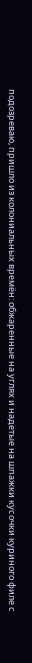подозреваю, пришло из колониальных времён: обжаренные на углях и надетые на шпажки кусочки куриного филе с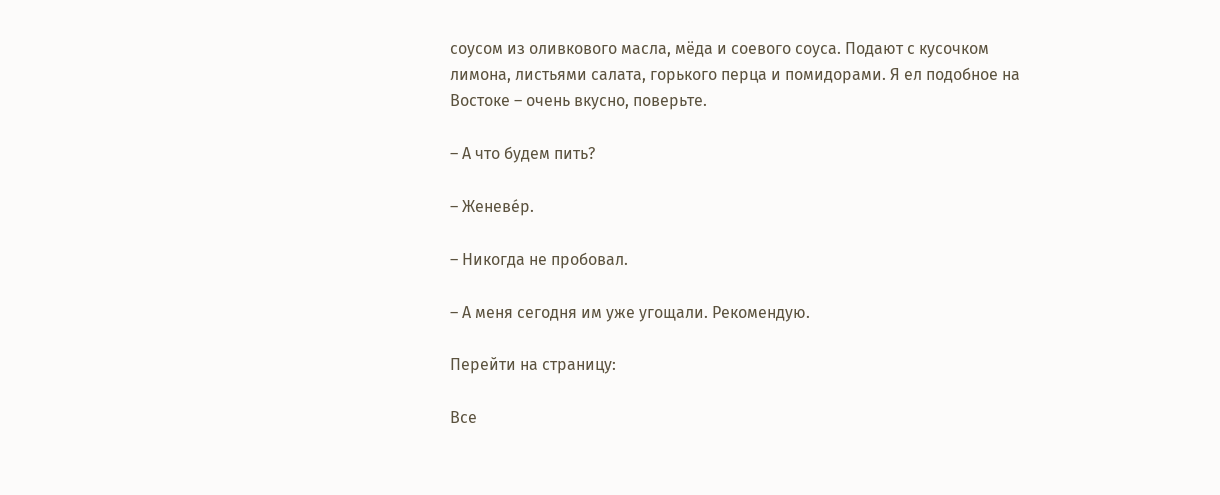соусом из оливкового масла, мёда и соевого соуса. Подают с кусочком лимона, листьями салата, горького перца и помидорами. Я ел подобное на Востоке – очень вкусно, поверьте.

– А что будем пить?

– Женевéр.

– Никогда не пробовал.

– А меня сегодня им уже угощали. Рекомендую.

Перейти на страницу:

Все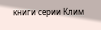книги серии Клим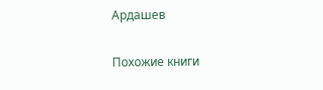Ардашев

Похожие книги